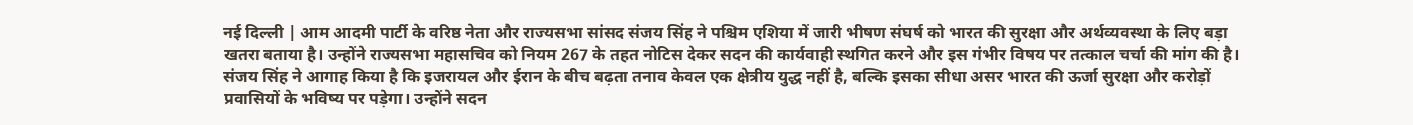नई दिल्ली | आम आदमी पार्टी के वरिष्ठ नेता और राज्यसभा सांसद संजय सिंह ने पश्चिम एशिया में जारी भीषण संघर्ष को भारत की सुरक्षा और अर्थव्यवस्था के लिए बड़ा खतरा बताया है। उन्होंने राज्यसभा महासचिव को नियम 267 के तहत नोटिस देकर सदन की कार्यवाही स्थगित करने और इस गंभीर विषय पर तत्काल चर्चा की मांग की है। संजय सिंह ने आगाह किया है कि इजरायल और ईरान के बीच बढ़ता तनाव केवल एक क्षेत्रीय युद्ध नहीं है, बल्कि इसका सीधा असर भारत की ऊर्जा सुरक्षा और करोड़ों प्रवासियों के भविष्य पर पड़ेगा। उन्होंने सदन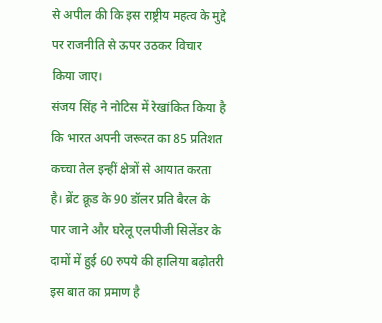से अपील की कि इस राष्ट्रीय महत्व के मुद्दे पर राजनीति से ऊपर उठकर विचार किया जाए।
संजय सिंह ने नोटिस में रेखांकित किया है कि भारत अपनी जरूरत का 85 प्रतिशत कच्चा तेल इन्हीं क्षेत्रों से आयात करता है। ब्रेंट क्रूड के 90 डॉलर प्रति बैरल के पार जाने और घरेलू एलपीजी सिलेंडर के दामों में हुई 60 रुपये की हालिया बढ़ोतरी इस बात का प्रमाण है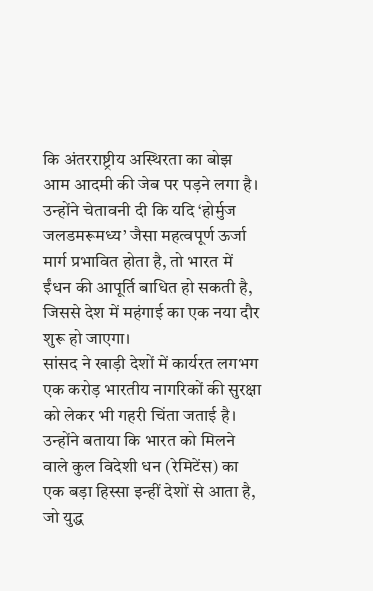कि अंतरराष्ट्रीय अस्थिरता का बोझ आम आदमी की जेब पर पड़ने लगा है। उन्होंने चेतावनी दी कि यदि ‘होर्मुज जलडमरूमध्य’ जैसा महत्वपूर्ण ऊर्जा मार्ग प्रभावित होता है, तो भारत में ईंधन की आपूर्ति बाधित हो सकती है, जिससे देश में महंगाई का एक नया दौर शुरू हो जाएगा।
सांसद ने खाड़ी देशों में कार्यरत लगभग एक करोड़ भारतीय नागरिकों की सुरक्षा को लेकर भी गहरी चिंता जताई है। उन्होंने बताया कि भारत को मिलने वाले कुल विदेशी धन (रेमिटेंस) का एक बड़ा हिस्सा इन्हीं देशों से आता है, जो युद्ध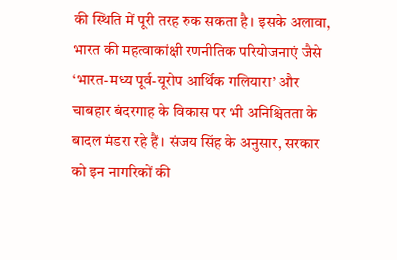की स्थिति में पूरी तरह रुक सकता है। इसके अलावा, भारत की महत्वाकांक्षी रणनीतिक परियोजनाएं जैसे ‘भारत-मध्य पूर्व-यूरोप आर्थिक गलियारा’ और चाबहार बंदरगाह के विकास पर भी अनिश्चितता के बादल मंडरा रहे हैं। संजय सिंह के अनुसार, सरकार को इन नागरिकों की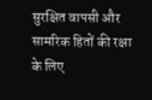सुरक्षित वापसी और सामरिक हितों की रक्षा के लिए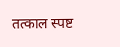तत्काल स्पष्ट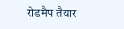रोडमैप तैयार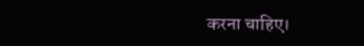करना चाहिए।